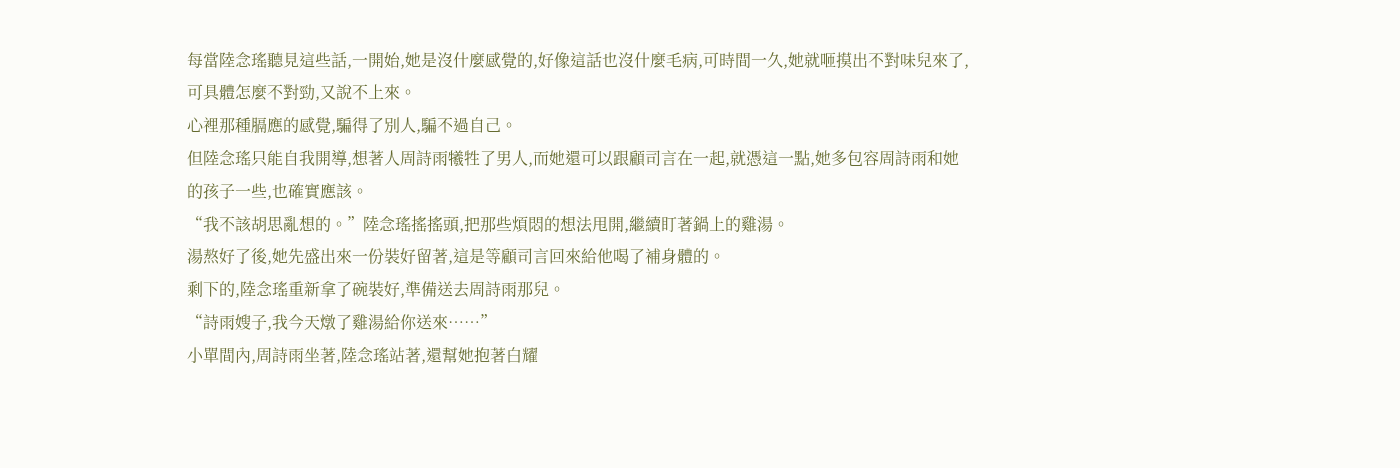每當陸念瑤聽見這些話,一開始,她是沒什麼感覺的,好像這話也沒什麼毛病,可時間一久,她就咂摸出不對味兒來了,可具體怎麼不對勁,又說不上來。
心裡那種膈應的感覺,騙得了別人,騙不過自己。
但陸念瑤只能自我開導,想著人周詩雨犧牲了男人,而她還可以跟顧司言在一起,就憑這一點,她多包容周詩雨和她的孩子一些,也確實應該。
“我不該胡思亂想的。”陸念瑤搖搖頭,把那些煩悶的想法甩開,繼續盯著鍋上的雞湯。
湯熬好了後,她先盛出來一份裝好留著,這是等顧司言回來給他喝了補身體的。
剩下的,陸念瑤重新拿了碗裝好,準備送去周詩雨那兒。
“詩雨嫂子,我今天燉了雞湯給你送來……”
小單間內,周詩雨坐著,陸念瑤站著,還幫她抱著白耀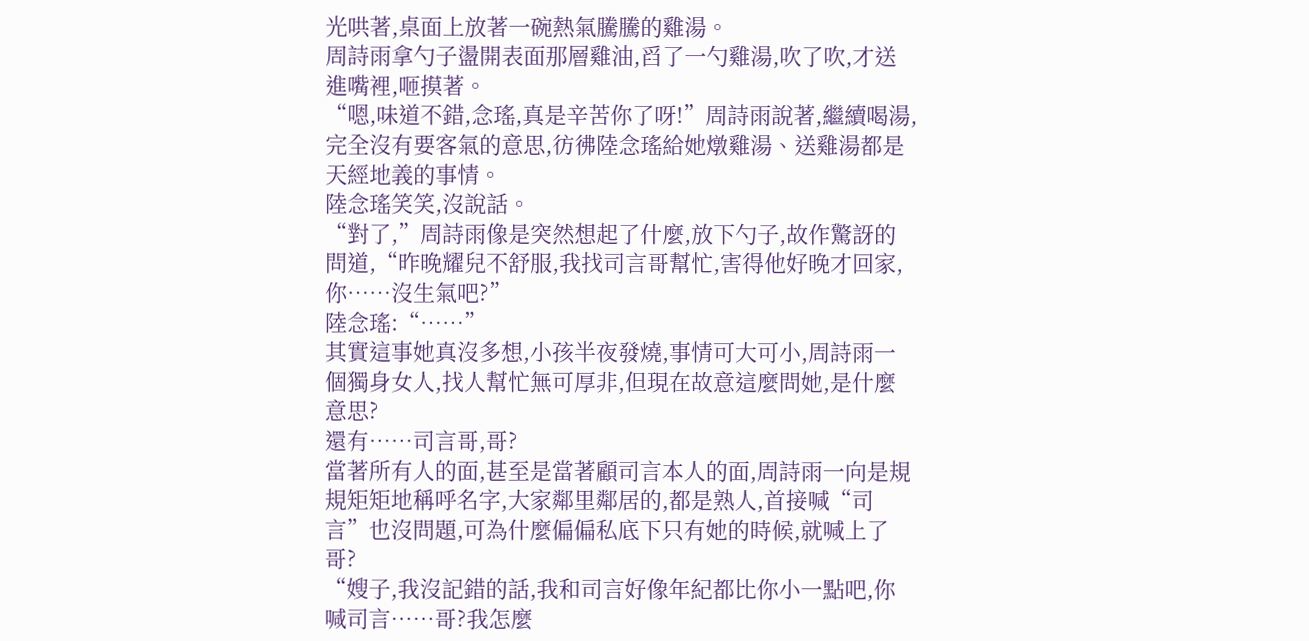光哄著,桌面上放著一碗熱氣騰騰的雞湯。
周詩雨拿勺子盪開表面那層雞油,舀了一勺雞湯,吹了吹,才送進嘴裡,咂摸著。
“嗯,味道不錯,念瑤,真是辛苦你了呀!”周詩雨說著,繼續喝湯,完全沒有要客氣的意思,彷彿陸念瑤給她燉雞湯、送雞湯都是天經地義的事情。
陸念瑤笑笑,沒說話。
“對了,”周詩雨像是突然想起了什麼,放下勺子,故作驚訝的問道,“昨晚耀兒不舒服,我找司言哥幫忙,害得他好晚才回家,你……沒生氣吧?”
陸念瑤:“……”
其實這事她真沒多想,小孩半夜發燒,事情可大可小,周詩雨一個獨身女人,找人幫忙無可厚非,但現在故意這麼問她,是什麼意思?
還有……司言哥,哥?
當著所有人的面,甚至是當著顧司言本人的面,周詩雨一向是規規矩矩地稱呼名字,大家鄰里鄰居的,都是熟人,首接喊“司言”也沒問題,可為什麼偏偏私底下只有她的時候,就喊上了哥?
“嫂子,我沒記錯的話,我和司言好像年紀都比你小一點吧,你喊司言……哥?我怎麼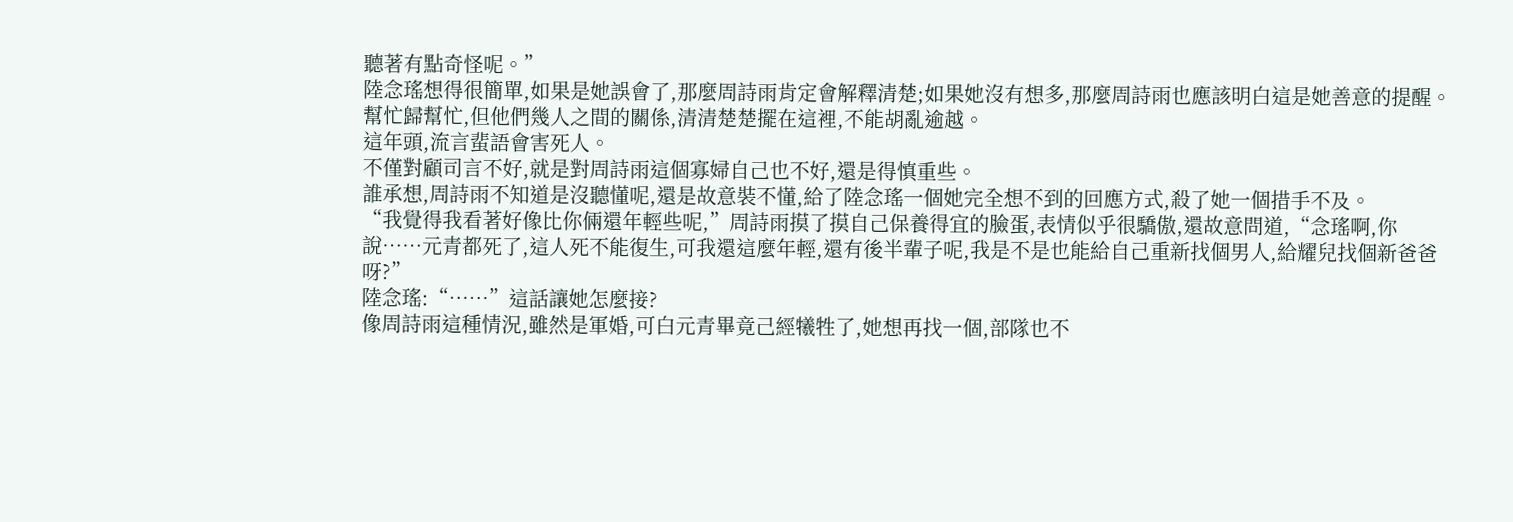聽著有點奇怪呢。”
陸念瑤想得很簡單,如果是她誤會了,那麼周詩雨肯定會解釋清楚;如果她沒有想多,那麼周詩雨也應該明白這是她善意的提醒。
幫忙歸幫忙,但他們幾人之間的關係,清清楚楚擺在這裡,不能胡亂逾越。
這年頭,流言蜚語會害死人。
不僅對顧司言不好,就是對周詩雨這個寡婦自己也不好,還是得慎重些。
誰承想,周詩雨不知道是沒聽懂呢,還是故意裝不懂,給了陸念瑤一個她完全想不到的回應方式,殺了她一個措手不及。
“我覺得我看著好像比你倆還年輕些呢,”周詩雨摸了摸自己保養得宜的臉蛋,表情似乎很驕傲,還故意問道,“念瑤啊,你說……元青都死了,這人死不能復生,可我還這麼年輕,還有後半輩子呢,我是不是也能給自己重新找個男人,給耀兒找個新爸爸呀?”
陸念瑤:“……”這話讓她怎麼接?
像周詩雨這種情況,雖然是軍婚,可白元青畢竟己經犧牲了,她想再找一個,部隊也不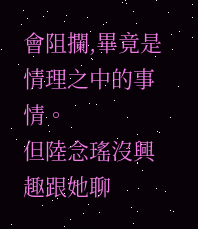會阻攔,畢竟是情理之中的事情。
但陸念瑤沒興趣跟她聊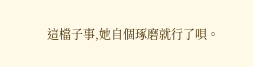這檔子事,她自個琢磨就行了唄。